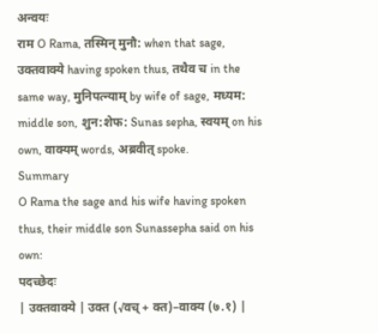अन्वयः
राम O Rama, तस्मिन् मुनौ: when that sage, उक्तवाक्ये having spoken thus, तथैव च in the same way, मुनिपत्न्याम् by wife of sage, मध्यम: middle son, शुन:शेफ: Sunas sepha, स्वयम् on his own, वाक्यम् words, अब्रवीत् spoke.
Summary
O Rama the sage and his wife having spoken thus, their middle son Sunassepha said on his own:
पदच्छेदः
| उक्तवाक्ये | उक्त (√वच् + क्त)–वाक्य (७.१) |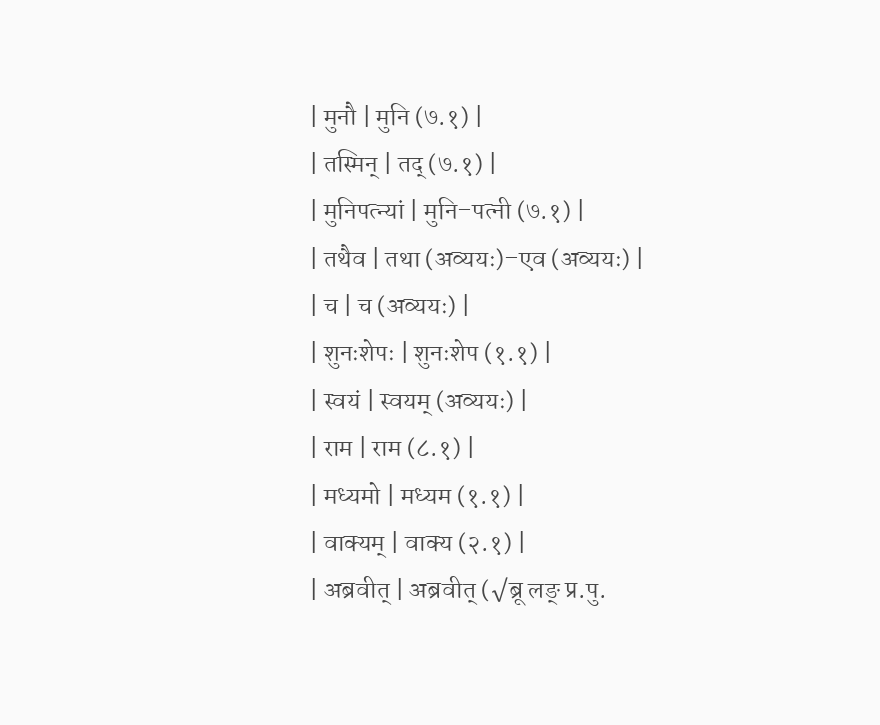| मुनौ | मुनि (७.१) |
| तस्मिन् | तद् (७.१) |
| मुनिपत्न्यां | मुनि–पत्नी (७.१) |
| तथैव | तथा (अव्ययः)–एव (अव्ययः) |
| च | च (अव्ययः) |
| शुनःशेपः | शुनःशेप (१.१) |
| स्वयं | स्वयम् (अव्ययः) |
| राम | राम (८.१) |
| मध्यमो | मध्यम (१.१) |
| वाक्यम् | वाक्य (२.१) |
| अब्रवीत् | अब्रवीत् (√ब्रू लङ् प्र.पु.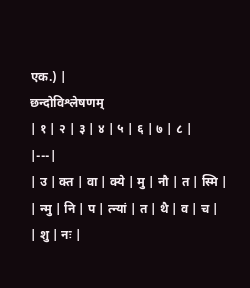एक.) |
छन्दोविश्लेषणम्
| १ | २ | ३ | ४ | ५ | ६ | ७ | ८ |
|---|
| उ | क्त | वा | क्ये | मु | नौ | त | स्मि |
| न्मु | नि | प | त्न्यां | त | थै | व | च |
| शु | नः |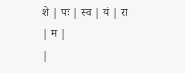शे | पः | स्व | यं | रा | म |
|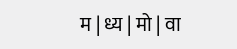म | ध्य | मो | वा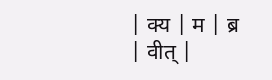| क्य | म | ब्र | वीत् |